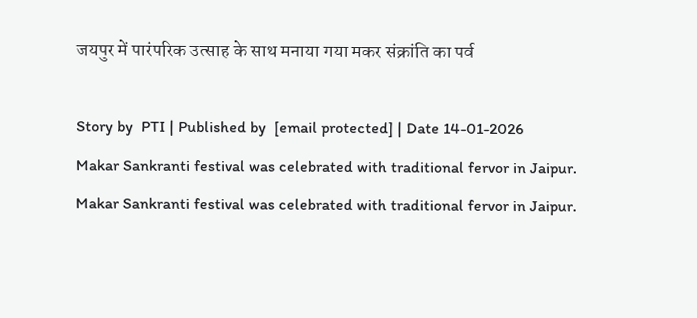जयपुर में पारंपरिक उत्साह के साथ मनाया गया मकर संक्रांति का पर्व

Story by  PTI | Published by  [email protected] | Date 14-01-2026
Makar Sankranti festival was celebrated with traditional fervor in Jaipur.
Makar Sankranti festival was celebrated with traditional fervor in Jaipur.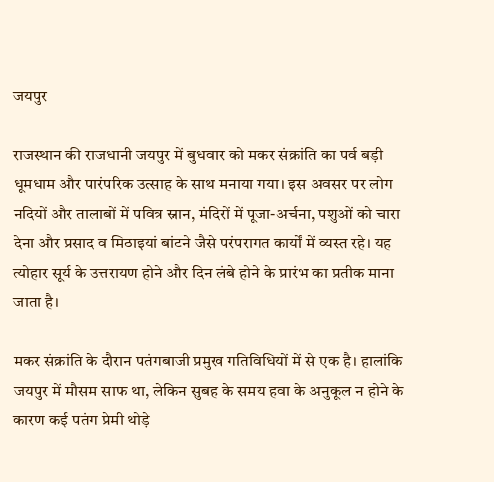जयपुर

राजस्थान की राजधानी जयपुर में बुधवार को मकर संक्रांति का पर्व बड़ी धूमधाम और पारंपरिक उत्साह के साथ मनाया गया। इस अवसर पर लोग नदियों और तालाबों में पवित्र स्नान, मंदिरों में पूजा-अर्चना, पशुओं को चारा देना और प्रसाद व मिठाइयां बांटने जैसे परंपरागत कार्यों में व्यस्त रहे। यह त्योहार सूर्य के उत्तरायण होने और दिन लंबे होने के प्रारंभ का प्रतीक माना जाता है।

मकर संक्रांति के दौरान पतंगबाजी प्रमुख गतिविधियों में से एक है। हालांकि जयपुर में मौसम साफ था, लेकिन सुबह के समय हवा के अनुकूल न होने के कारण कई पतंग प्रेमी थोड़े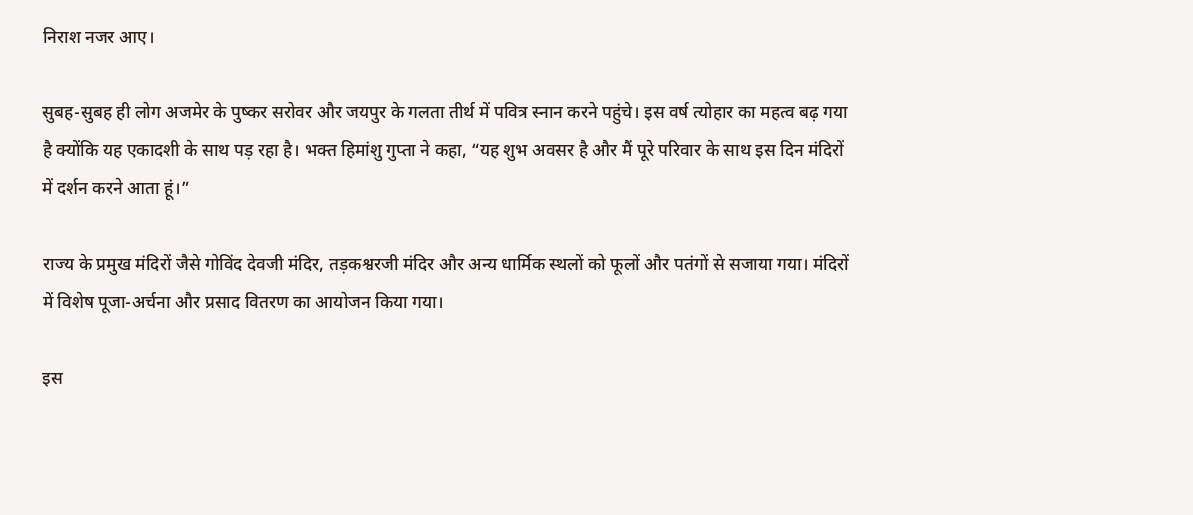निराश नजर आए।

सुबह-सुबह ही लोग अजमेर के पुष्कर सरोवर और जयपुर के गलता तीर्थ में पवित्र स्नान करने पहुंचे। इस वर्ष त्योहार का महत्व बढ़ गया है क्योंकि यह एकादशी के साथ पड़ रहा है। भक्त हिमांशु गुप्ता ने कहा, “यह शुभ अवसर है और मैं पूरे परिवार के साथ इस दिन मंदिरों में दर्शन करने आता हूं।”

राज्य के प्रमुख मंदिरों जैसे गोविंद देवजी मंदिर, तड़कश्वरजी मंदिर और अन्य धार्मिक स्थलों को फूलों और पतंगों से सजाया गया। मंदिरों में विशेष पूजा-अर्चना और प्रसाद वितरण का आयोजन किया गया।

इस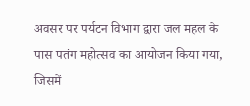अवसर पर पर्यटन विभाग द्वारा जल महल के पास पतंग महोत्सव का आयोजन किया गया, जिसमें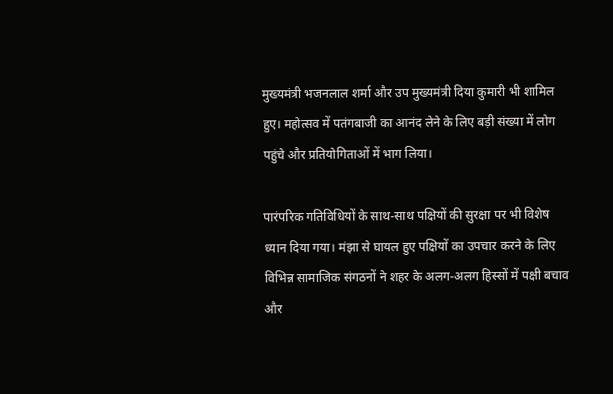मुख्यमंत्री भजनलाल शर्मा और उप मुख्यमंत्री दिया कुमारी भी शामिल हुए। महोत्सव में पतंगबाजी का आनंद लेने के लिए बड़ी संख्या में लोग पहुंचे और प्रतियोगिताओं में भाग लिया।

पारंपरिक गतिविधियों के साथ-साथ पक्षियों की सुरक्षा पर भी विशेष ध्यान दिया गया। मंझा से घायल हुए पक्षियों का उपचार करने के लिए विभिन्न सामाजिक संगठनों ने शहर के अलग-अलग हिस्सों में पक्षी बचाव और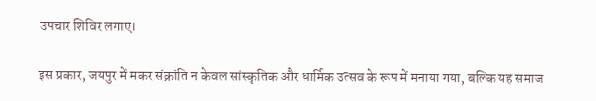उपचार शिविर लगाए।

इस प्रकार, जयपुर में मकर संक्रांति न केवल सांस्कृतिक और धार्मिक उत्सव के रूप में मनाया गया, बल्कि यह समाज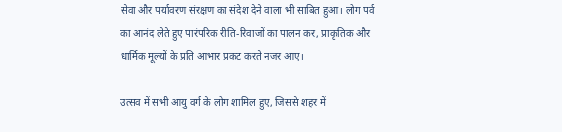सेवा और पर्यावरण संरक्षण का संदेश देने वाला भी साबित हुआ। लोग पर्व का आनंद लेते हुए पारंपरिक रीति-रिवाजों का पालन कर, प्राकृतिक और धार्मिक मूल्यों के प्रति आभार प्रकट करते नजर आए।

उत्सव में सभी आयु वर्ग के लोग शामिल हुए, जिससे शहर में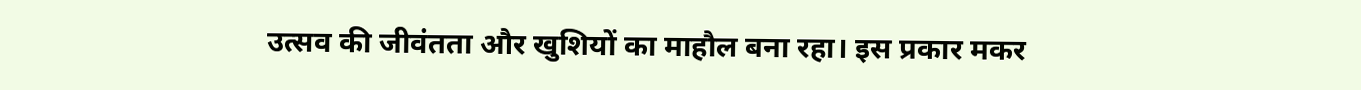उत्सव की जीवंतता और खुशियों का माहौल बना रहा। इस प्रकार मकर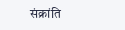संक्रांति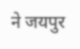ने जयपुर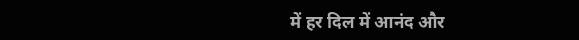में हर दिल में आनंद और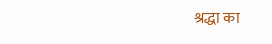श्रद्धा का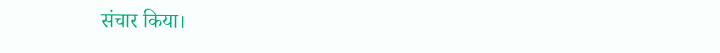संचार किया।